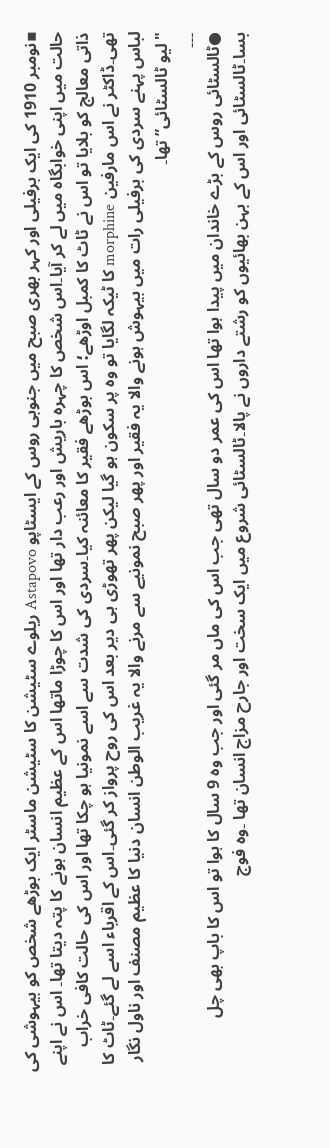▪نومبر 1910 کی ایک برفیلی اور کہر بھری صبح میں جنوبی روس کے ایسٹاپو Astapovo ریلوے سٹیشن کا سٹیشن ماسٹر ایک بوڑھے شخص کو بیہوشی کی حالت میں اپنی خوابگاہ میں لے کر آیا۔اس شخص کا چہرہ باریش اور رعب دار تھا اور اس کا چوڑا ماتھا اس کے عظیم انسان ہونے کا پتہ دیتا تھا۔ اس نے اپنے ذاتی معالج کو بلایا تو اس نے ٹاٹ کا کمبل اوڑھے؛ اس بوڑھے فقیر کا معائنہ کیا۔سردی کی شدت سے اسے نمونیا ہو چکا تھا اور اس کی حالت کافی خراب تھی۔ڈاکٹر نے اس مارفین morphine کا ٹیکہ لگایا تو وہ پر سکون ہو گیا لیکن پھر تھوڑی ہی دیر بعد اس کی روح پرواز کر گئی۔اس کے اقرباء اسے لے گئے۔ٹاٹ کا لباس پہنے سردی کی برفیلی رات میں بیہوش ہونے والا یہ فقیر اور پھر صبح نمونیے سے مرنے والا یہ غریب الوطن انسان دنیا کا عظیم مصنف اور ناول نگار "لیو ٹالسٹائی” تھا۔
۔۔۔
●ٹالسٹائی روس کے بڑے خاندان میں پیدا ہوا تھا اس کی عمر دو سال تھی جب اس کی ماں مر گئی اور جب وہ 9 سال کا ہوا تو اس کا باپ بھی چل بسا۔ٹالسٹائی اور اس کے بہن بھائیوں کو رشتے داروں نے پالا۔ٹالسٹائی شروع میں ایک سخت اور جارح مزاج انسان تھا ۔وہ فوج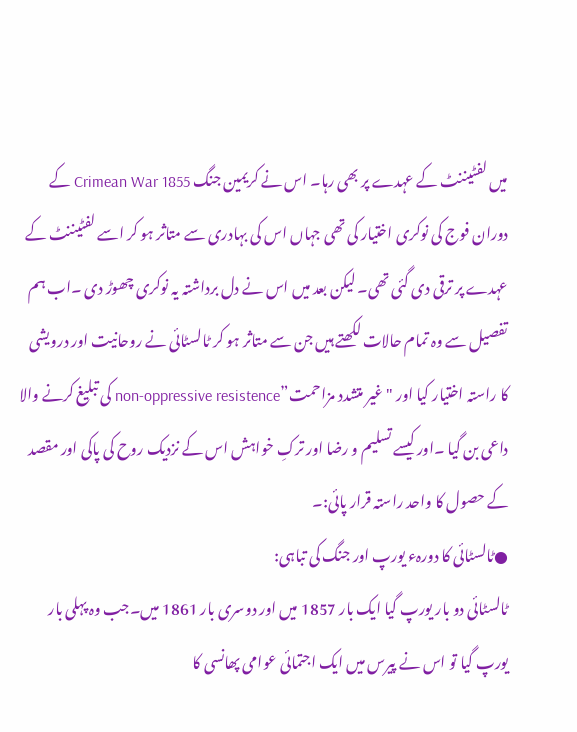میں لفٹیننٹ کے عہدے پر بھی رہا۔ اس نے کریمین جنگ Crimean War 1855 کے دوران فوج کی نوکری اختیار کی تھی جہاں اس کی بہادری سے متاثر ہو کر اسے لفٹیننٹ کے عہدے پر ترقی دی گئی تھی۔ لیکن بعد میں اس نے دل برداشتہ یہ نوکری چھوڑ دی ۔اب ہم تفصیل سے وہ تمام حالات لکھتے ہیں جن سے متاثر ہو کر ٹالسٹائی نے روحانیت اور درویشی کا راستہ اختیار کیا اور "غیر متشدد مزاحمت”non-oppressive resistence کی تبلیغ کرنے والا داعی بن گیا ۔اور کیسے تسلیم و رضا اور ترکِ خواہش اس کے نزدیک روح کی پاکی اور مقصد کے حصول کا واحد راستہ قرار پائی:۔
●ٹالسٹائی کا دورہء یورپ اور جنگ کی تباہی:
ٹالسٹائی دو بار یورپ گیا ایک بار 1857 میں اور دوسری بار 1861 میں۔جب وہ پہلی بار یورپ گیا تو اس نے پیرس میں ایک اجتمائی عوامی پھانسی کا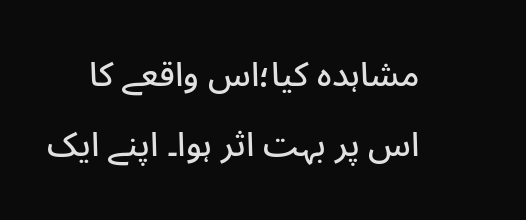مشاہدہ کیا؛اس واقعے کا اس پر بہت اثر ہوا۔ اپنے ایک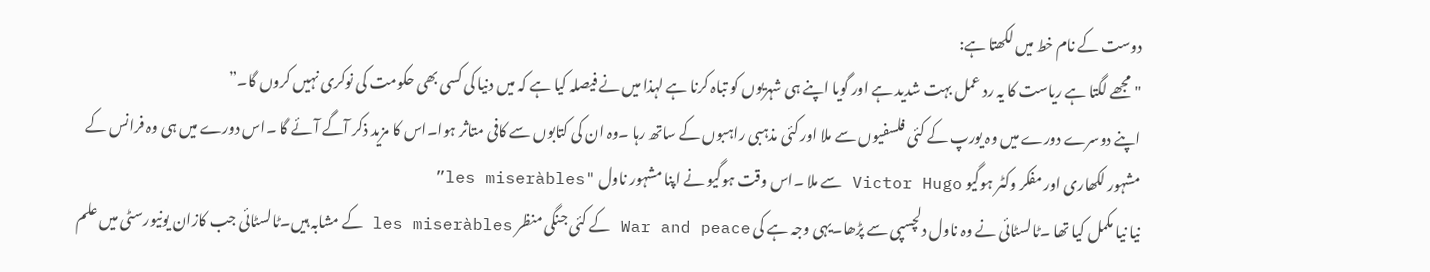دوست کے نام خط میں لکھتا ہے:
"مجھے لگتا ہے ریاست کا یہ رد عمل بہت شدید ہے اور گویا اپنے ہی شہریوں کو تباہ کرنا ہے لہذا میں نے فیصلہ کیا ہے کہ میں دنیا کی کسی بھی حکومت کی نوکری نہیں کروں گا۔”
اپنے دوسرے دورے میں وہ یورپ کے کئی فلسفیوں سے ملا اور کئی مذہبی راہبوں کے ساتھ رہا ۔وہ ان کی کتابوں سے کافی متاثر ہوا۔اس کا مزید ذکر آگے آئے گا ۔اس دورے میں ہی وہ فرانس کے مشہور لکھاری اور مفکر وکٹر ہوگیو Victor Hugo سے ملا ۔اس وقت ہوگیو نے اپنا مشہور ناول "les miseràbles”
نیا نیا مکمل کیا تھا ۔ٹالسٹائی نے وہ ناول دلچسپی سے پڑھا۔یہی وجہ ہے کی War and peace کے کئی جنگی منظر les miseràbles کے مشابہ ہیں۔ٹالسٹائی جب کازان یونیورسٹی میں علم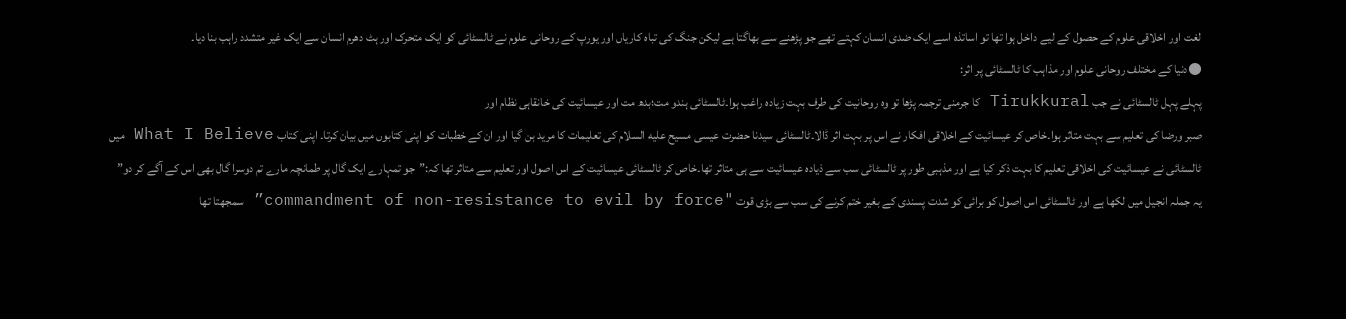لغت اور اخلاقی علوم کے حصول کے لیے داخل ہوا تھا تو اساتذہ اسے ایک ضدی انسان کہتے تھے جو پڑھنے سے بھاگتا ہے لیکن جنگ کی تباہ کاریاں اور یورپ کے روحانی علوم نے ٹالسٹائی کو ایک متحرک اور ہٹ دھرم انسان سے ایک غیر متشدد راہب بنا دیا۔
●دنیا کے مختلف روحانی علوم اور مذاہب کا ٹالسٹائی پر اثر:
پہلے پہل ٹالسٹائی نے جب Tirukkural کا جرمنی ترجمہ پڑھا تو وہ روحانیت کی طرف بہت زیادہ راغب ہوا۔ٹالسٹائی ہندو مت؛بدھ مت اور عیسائیت کی خانقاہی نظام اور
صبر ورضا کی تعلیم سے بہت متاثر ہوا۔خاص کر عیسائیت کے اخلاقی افکار نے اس پر بہت اثر ڈالا۔ٹالسٹائی سیدنا حضرت عیسی مسيح عليه السلام کی تعلیمات کا مرید بن گیا اور ان کے خطبات کو اپنی کتابوں میں بیان کرتا۔ اپنی کتاب What I Believe میں ٹالسٹائی نے عیسائیت کی اخلاقی تعلیم کا بہت ذکر کیا ہے اور مذہبی طور پر ٹالسٹائی سب سے ذیادہ عیسائیت سے ہی متاثر تھا۔خاص کر ٹالسٹائی عیسائیت کے اس اصول اور تعلیم سے متاثر تھا کہ:”جو تمہارے ایک گال پر طمانچہ مارے تم دوسرا گال بھی اس کے آگے کر دو” یہ جملہ انجیل میں لکھا ہے اور ٹالسٹائی اس اصول کو برائی کو شدت پسندی کے بغیر ختم کرنے کی سب سے بڑی قوت "commandment of non-resistance to evil by force” سمجھتا تھا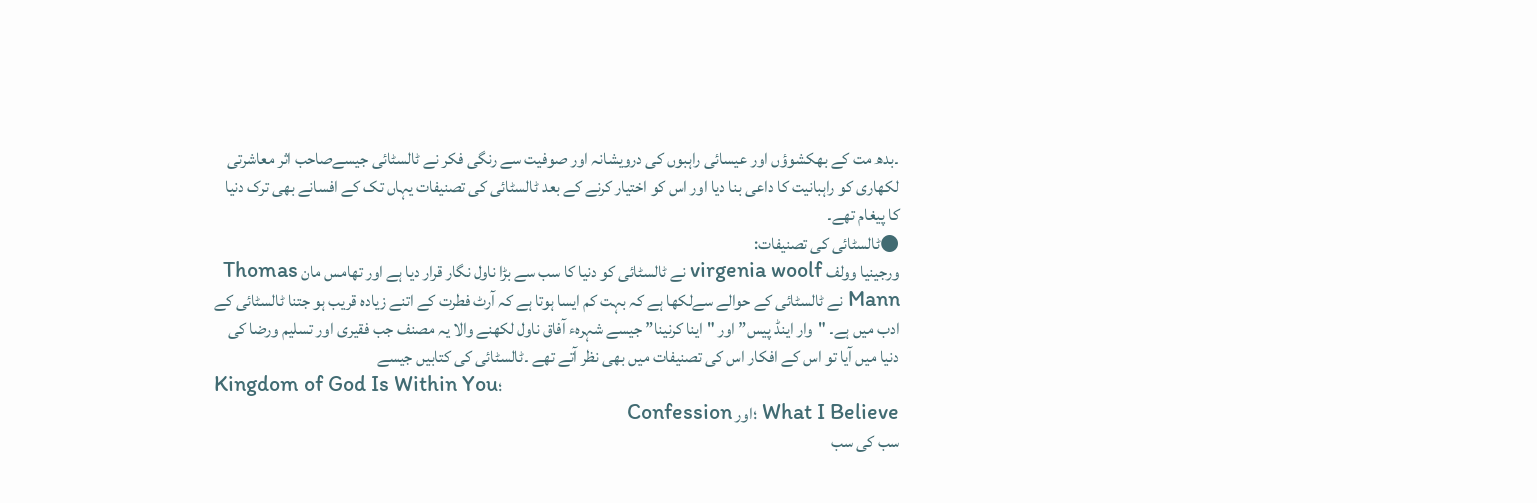۔بدھ مت کے بھکشوؤں اور عیسائی راہبوں کی درویشانہ اور صوفیت سے رنگی فکر نے ٹالسٹائی جیسےصاحب اثر معاشرتی لکھاری کو راہبانیت کا داعی بنا دیا اور اس کو اختیار کرنے کے بعد ٹالسٹائی کی تصنیفات یہاں تک کے افسانے بھی ترک دنیا کا پیغام تھے۔
●ٹالسٹائی کی تصنیفات:
ورجینیا وولف virgenia woolf نے ٹالسٹائی کو دنیا کا سب سے بڑا ناول نگار قرار دیا ہے اور تھامس مان Thomas Mann نے ٹالسٹائی کے حوالے سےلکھا ہے کہ بہت کم ایسا ہوتا ہے کہ آرٹ فطرت کے اتنے زیادہ قریب ہو جتنا ٹالسٹائی کے ادب میں ہے۔ "وار اینڈ پیس” اور "اینا کرنینا” جیسے شہرہء آفاق ناول لکھنے والا یہ مصنف جب فقیری اور تسلیم ورضا کی دنیا میں آیا تو اس کے افکار اس کی تصنیفات میں بھی نظر آتے تھے ۔ٹالسٹائی کی کتابیں جیسے
Kingdom of God Is Within You؛
What I Believe ؛اور Confession
سب کی سب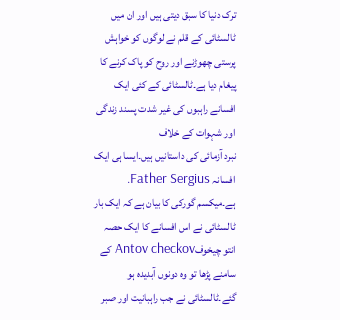ترک دنیا کا سبق دیتی ہیں اور ان میں ٹالسٹائی کے قلم نے لوگوں کو خواہش پرستی چھوڑنے اور روح کو پاک کرنے کا پیغام دیا ہے۔ٹالسٹائی کے کئی ایک افسانے راہبوں کی غیر شدت پسند زندگی اور شہوات کے خلاف
نبرد آزمائی کی داستانیں ہیں۔ایسا ہی ایک افسانہ Father Sergius. ہے۔میکسم گورکی کا بیان ہے کہ ایک بار ٹالسٹائی نے اس افسانے کا ایک حصہ انتو چیخوفAntov checkov کے سامنے پڑھا تو وہ دونوں آبدیدہ ہو گئے۔ٹالسٹائی نے جب راہبانیت اور صبر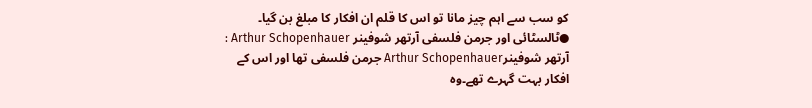کو سب سے اہم چیز مانا تو اس کا قلم ان افکار کا مبلغ بن گیا۔
●ٹالسٹائی اور جرمن فلسفی آرتھر شوفینر Arthur Schopenhauer :
آرتھر شوفینرArthur Schopenhauer جرمن فلسفی تھا اور اس کے افکار بہت گہرے تھے۔وہ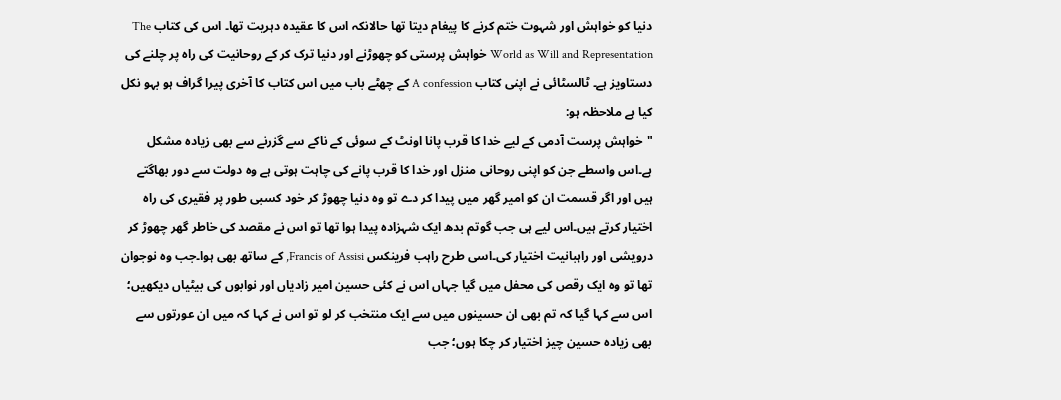دنیا کو خواہش اور شہوت ختم کرنے کا پیغام دیتا تھا حالانکہ اس کا عقیدہ دہریت تھا۔ اس کی کتاب The World as Will and Representation خواہش پرستی کو چھوڑنے اور دنیا ترک کر کے روحانیت کی راہ پر چلنے کی دستاویز ہے۔ ٹالسٹائی نے اپنی کتاب A confession کے چھٹے باب میں اس کتاب کا آخری پیرا گراف ہو بہو نکل کیا ہے ملاحظہ ہو:
"خواہش پرست آدمی کے لیے خدا کا قرب پانا اونٹ کے سوئی کے ناکے سے گزرنے سے بھی زیادہ مشکل ہے۔اس واسطے جن کو اپنی روحانی منزل اور خدا کا قرب پانے کی چاہت ہوتی ہے وہ دولت سے دور بھاگتے ہیں اور اگر قسمت ان کو امیر گھر میں پیدا کر دے تو وہ دنیا چھوڑ کر خود کسبی طور پر فقیری کی راہ اختیار کرتے ہیں۔اس لیے ہی جب گوتم بدھ ایک شہزادہ پیدا ہوا تھا تو اس نے مقصد کی خاطر گھر چھوڑ کر درویشی اور راہبانیت اختیار کی۔اسی طرح راہب فرینکس Francis of Assisi, کے ساتھ بھی ہوا۔جب وہ نوجوان تھا تو وہ ایک رقص کی محفل میں گیا جہاں اس نے کئی حسین امیر زادیاں اور نوابوں کی بیٹیاں دیکھیں؛ اس سے کہا گیا کہ تم بھی ان حسینوں میں سے ایک منتخب کر لو تو اس نے کہا کہ میں ان عورتوں سے بھی زیادہ حسین چیز اختیار کر چکا ہوں؛ جب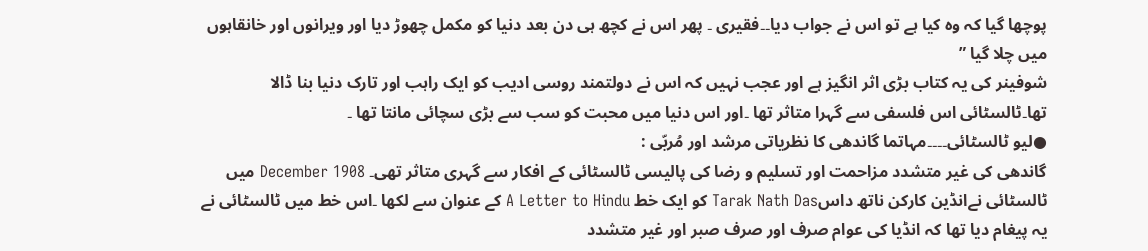پوچھا گیا کہ وہ کیا ہے تو اس نے جواب دیا۔۔فقیری ۔ پھر اس نے کچھ ہی دن بعد دنیا کو مکمل چھوڑ دیا اور ویرانوں اور خانقاہوں میں چلا گیا ”
شوفینر کی یہ کتاب بڑی اثر انگیز ہے اور عجب نہیں کہ اس نے دولتمند روسی ادیب کو ایک راہب اور تارک دنیا بنا ڈالا تھا۔ٹالسٹائی اس فلسفی سے گہرا متاثر تھا ۔اور اس دنیا میں محبت کو سب سے بڑی سچائی مانتا تھا ۔
●لیو ٹالسٹائی۔۔۔۔مہاتما گاندھی کا نظریاتی مرشد اور مُربّی :
گاندھی کی غیر متشدد مزاحمت اور تسلیم و رضا کی پالیسی ٹالسٹائی کے افکار سے گہری متاثر تھی۔ December 1908 میں ٹالسٹائی نےانڈین کارکن ناتھ داسTarak Nath Das کو ایک خط A Letter to Hindu کے عنوان سے لکھا ۔اس خط میں ٹالسٹائی نے یہ پیغام دیا تھا کہ انڈیا کی عوام صرف اور صرف صبر اور غیر متشدد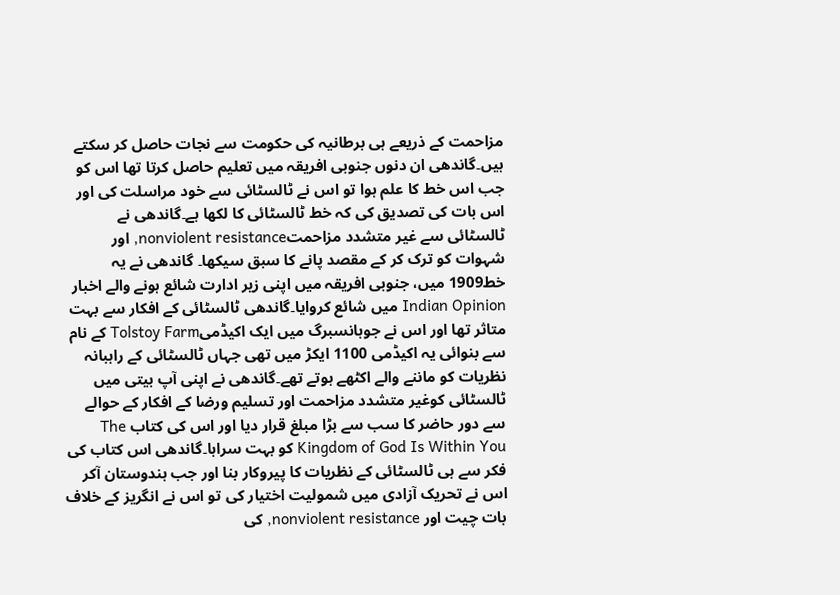مزاحمت کے ذریعے ہی برطانیہ کی حکومت سے نجات حاصل کر سکتے ہیں۔گاندھی ان دنوں جنوبی افریقہ میں تعلیم حاصل کرتا تھا اس کو جب اس خط کا علم ہوا تو اس نے ٹالسٹائی سے خود مراسلت کی اور اس بات کی تصدیق کی کہ خط ٹالسٹائی کا لکھا ہے۔گاندھی نے ٹالسٹائی سے غیر متشدد مزاحمتnonviolent resistance, اور شہوات کو ترک کر کے مقصد پانے کا سبق سیکھا۔ گاندھی نے یہ خط1909 میں، جنوبی افریقہ میں اپنی زیر ادارت شائع ہونے والے اخبار Indian Opinion میں شائع کروایا۔گاندھی ٹالسٹائی کے افکار سے بہت متاثر تھا اور اس نے جوہانسبرگ میں ایک اکیڈمیTolstoy Farm کے نام سے بنوائی یہ اکیڈمی 1100 ایکڑ میں تھی جہاں ٹالسٹائی کے راہبانہ نظریات کو ماننے والے اکٹھے ہوتے تھے۔گاندھی نے اپنی آپ بیتی میں ٹالسٹائی کوغیر متشدد مزاحمت اور تسلیم ورضا کے افکار کے حوالے سے دور حاضر کا سب سے بڑا مبلغ قرار دیا اور اس کی کتاب The Kingdom of God Is Within You کو بہت سراہا۔گاندھی اس کتاب کی فکر سے ہی ٹالسٹائی کے نظریات کا پیروکار بنا اور جب ہندوستان آکر اس نے تحریک آزادی میں شمولیت اختیار کی تو اس نے انگریز کے خلاف بات چیت اور nonviolent resistance, کی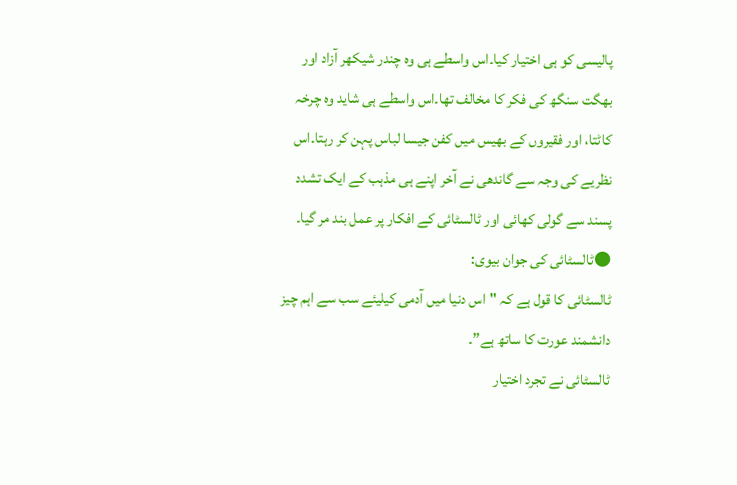پالیسی کو ہی اختیار کیا۔اس واسطے ہی وہ چندر شیکھر آزاد اور بھگت سنگھ کی فکر کا مخالف تھا۔اس واسطے ہی شاید وہ چرخہ کاٹتا، اور فقیروں کے بھیس میں کفن جیسا لباس پہن کر رہتا۔اس نظریے کی وجہ سے گاندھی نے آخر اپنے ہی مذہب کے ایک تشدد پسند سے گولی کھائی اور ٹالسٹائی کے افکار پر عمل بند مر گیا۔
●ٹالسٹائی کی جوان بیوی:
ٹالسٹائی کا قول ہے کہ "اس دنیا میں آدمی کیلیئے سب سے اہم چیز دانشمند عورت کا ساتھ ہے”۔
ٹالسٹائی نے تجرد اختیار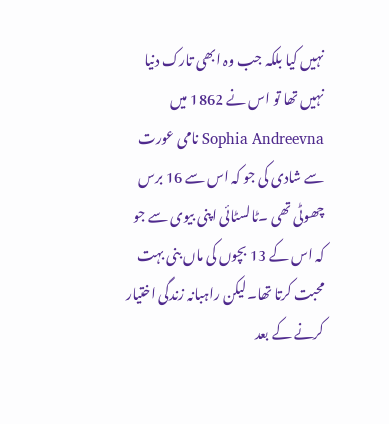نہیں کیا بلکہ جب وہ ابھی تارک دنیا نہیں تھا تو اس نے 1862 میں Sophia Andreevna نامی عورت سے شادی کی جو کہ اس سے 16 برس چھوٹی تھی ۔ٹالسٹائی اپنی بیوی سے جو کہ اس کے 13 بچوں کی ماں بنی بہت محبت کرتا تھا۔لیکن راہبانہ زندگی اختیار کرنے کے بعد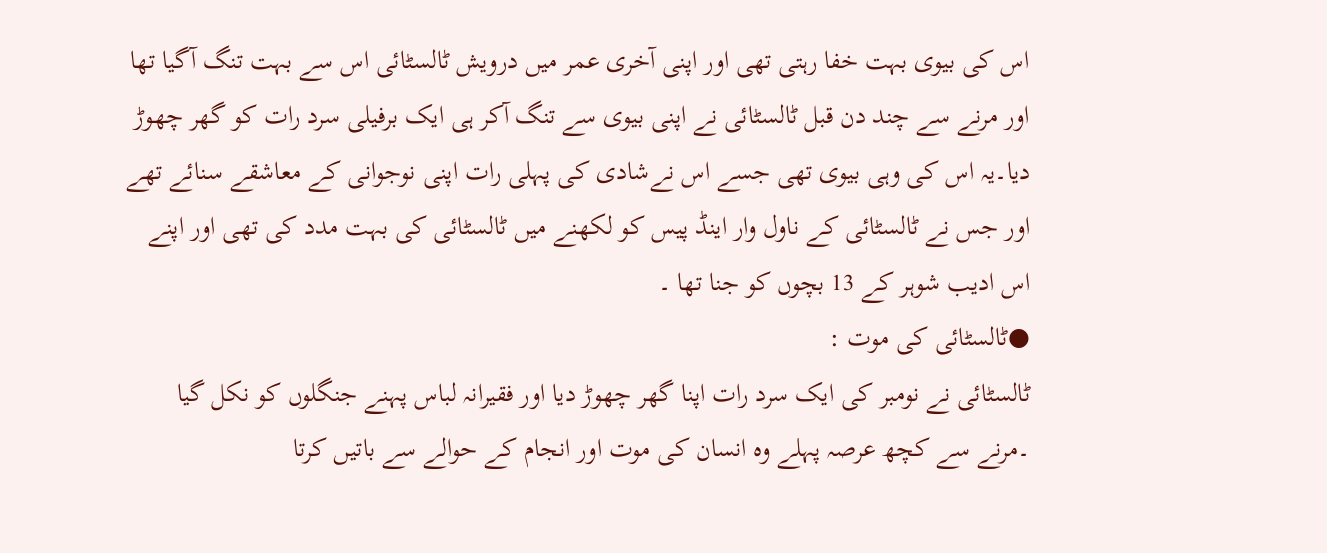اس کی بیوی بہت خفا رہتی تھی اور اپنی آخری عمر میں درویش ٹالسٹائی اس سے بہت تنگ آگیا تھا اور مرنے سے چند دن قبل ٹالسٹائی نے اپنی بیوی سے تنگ آکر ہی ایک برفیلی سرد رات کو گھر چھوڑ دیا۔یہ اس کی وہی بیوی تھی جسے اس نےشادی کی پہلی رات اپنی نوجوانی کے معاشقے سنائے تھے اور جس نے ٹالسٹائی کے ناول وار اینڈ پیس کو لکھنے میں ٹالسٹائی کی بہت مدد کی تھی اور اپنے اس ادیب شوہر کے 13 بچوں کو جنا تھا ۔
●ٹالسٹائی کی موت :
ٹالسٹائی نے نومبر کی ایک سرد رات اپنا گھر چھوڑ دیا اور فقیرانہ لباس پہنے جنگلوں کو نکل گیا ۔مرنے سے کچھ عرصہ پہلے وہ انسان کی موت اور انجام کے حوالے سے باتیں کرتا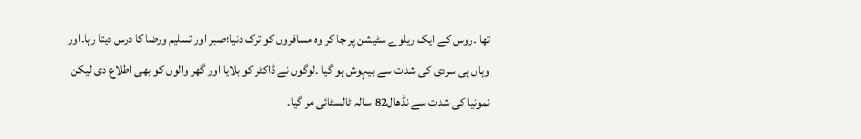تھا ۔روس کے ایک ریلوے سٹیشن پر جا کر وہ مسافروں کو ترک دنیا؛صبر اور تسلیم ورضا کا درس دیتا رہا۔اور وہاں ہی سردی کی شدت سے بیہوش ہو گیا ۔لوگوں نے ڈاکٹر کو بلایا اور گھر والوں کو بھی اطلاع دی لیکن نمونیا کی شدت سے نڈھال82 سالہ ٹالسٹائی مر گیا۔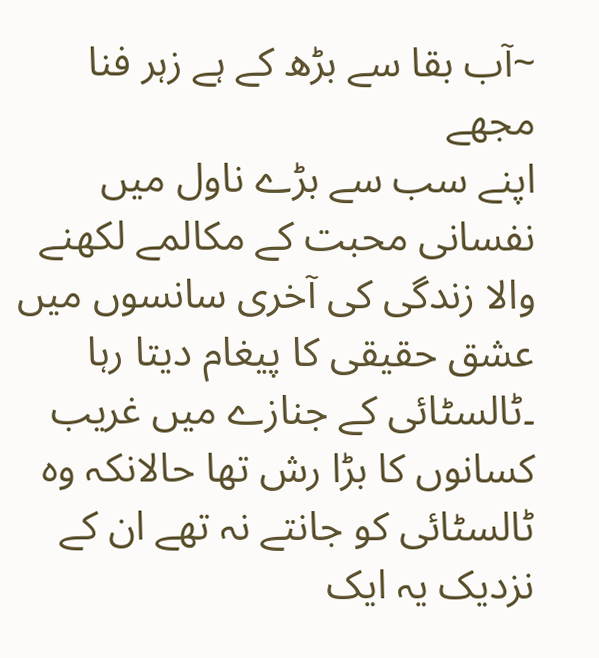~آب بقا سے بڑھ کے ہے زہر فنا مجھے
اپنے سب سے بڑے ناول میں نفسانی محبت کے مکالمے لکھنے والا زندگی کی آخری سانسوں میں عشق حقیقی کا پیغام دیتا رہا ۔ٹالسٹائی کے جنازے میں غریب کسانوں کا بڑا رش تھا حالانکہ وہ ٹالسٹائی کو جانتے نہ تھے ان کے نزدیک یہ ایک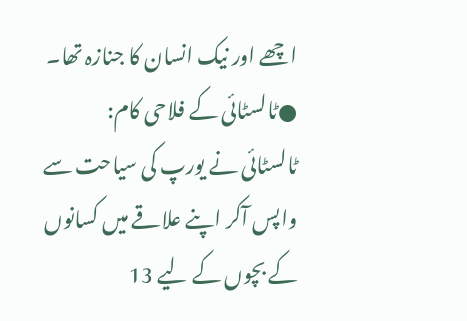اچھے اور نیک انسان کا جنازہ تھا۔
●ٹالسٹائی کے فلاحی کام:
ٹالسٹائی نے یورپ کی سیاحت سے واپس آکر اپنے علاقے میں کسانوں کے بچوں کے لیے 13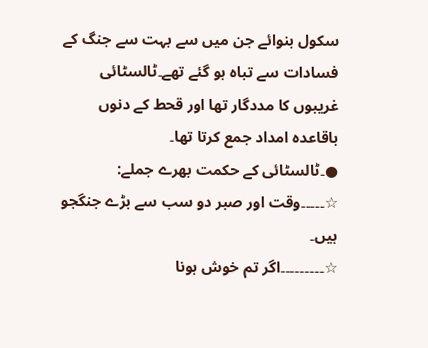سکول بنوائے جن میں سے بہت سے جنگ کے فسادات سے تباہ ہو گئے تھے۔ٹالسٹائی غریبوں کا مددگار تھا اور قحط کے دنوں باقاعدہ امداد جمع کرتا تھا۔
●۔ٹالسٹائی کے حکمت بھرے جملے:
☆۔۔۔۔۔وقت اور صبر دو سب سے بڑے جنگجو ہیں۔
☆۔۔۔۔۔۔۔۔۔اگر تم خوش ہونا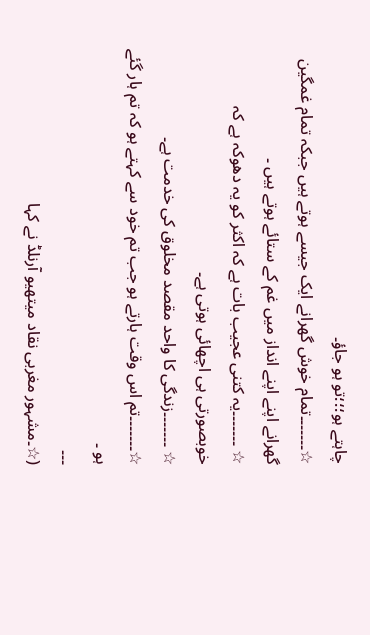چاہتے ہو؛؛؛تو ہو جاؤ۔
☆۔۔۔۔۔۔۔تمام خوش گھرانے ایک جیسے ہوتے ہیں جبکہ تمام غمگین گھرانے اپنے اپنے انداز میں غم کے ستائے ہوتے ہیں ۔
☆ ۔۔۔۔۔۔۔یہ کتنی عجیب بات ہے کہ اکثر کو یہ دھوکہ ہے کہ خوبصورتی ہی اچھائی ہوتی ہے۔
☆ ۔۔۔۔۔۔۔زندگی کا واحد مقصد مخلوق کی خدمت ہے۔
☆۔۔۔۔۔۔۔تم اس وقت ہارتے ہو جب تم خود سے کہتے ہو کہ تم ہار گئے ہو ۔
۔۔۔
(☆۔مشہور مغربی نقاد میتھیو آرنلڈ نے کہا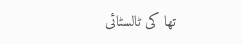تھا کی ٹالسٹائی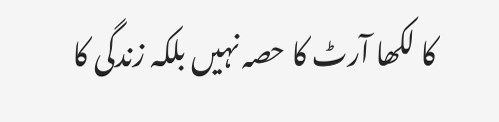کا لکھا آرٹ کا حصہ نہیں بلکہ زندگی کا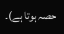حصہ ہوتا ہے)۔